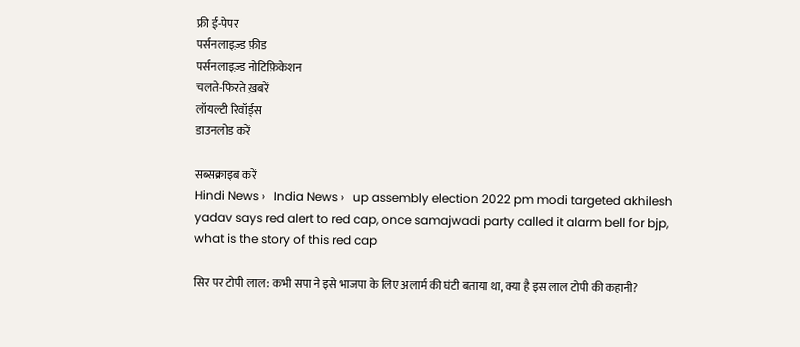फ्री ई-पेपर
पर्सनलाइज़्ड फ़ीड
पर्सनलाइज़्ड नोटिफ़िकेशन
चलते-फिरते ख़बरें
लॉयल्टी रिवॉर्ड्स
डाउनलोड करें

सब्सक्राइब करें
Hindi News ›   India News ›   up assembly election 2022 pm modi targeted akhilesh yadav says red alert to red cap, once samajwadi party called it alarm bell for bjp, what is the story of this red cap

सिर पर टोपी लाल: कभी सपा ने इसे भाजपा के लिए अलार्म की घंटी बताया था, क्या है इस लाल टोपी की कहानी?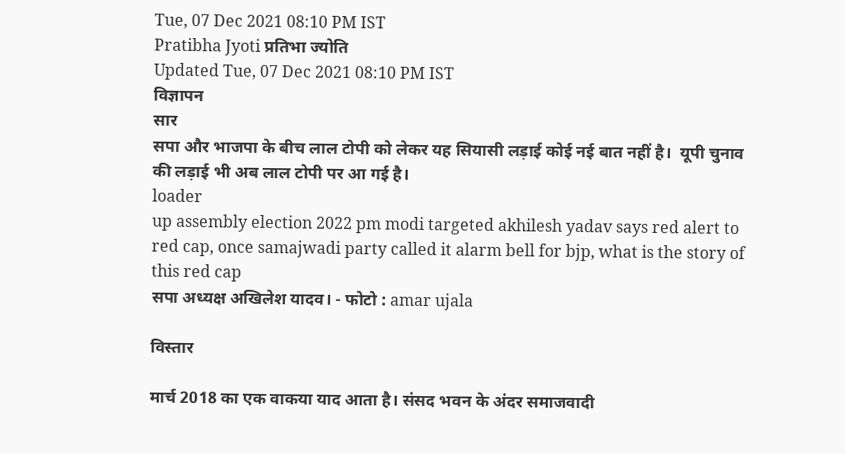Tue, 07 Dec 2021 08:10 PM IST
Pratibha Jyoti प्रतिभा ज्योति
Updated Tue, 07 Dec 2021 08:10 PM IST
विज्ञापन
सार
सपा और भाजपा के बीच लाल टोपी को लेकर यह सियासी लड़ाई कोई नई बात नहीं है।  यूपी चुनाव की लड़ाई भी अब लाल टोपी पर आ गई है।
loader
up assembly election 2022 pm modi targeted akhilesh yadav says red alert to red cap, once samajwadi party called it alarm bell for bjp, what is the story of this red cap
सपा अध्यक्ष अखिलेश यादव। - फोटो : amar ujala

विस्तार

मार्च 2018 का एक वाकया याद आता है। संसद भवन के अंदर समाजवादी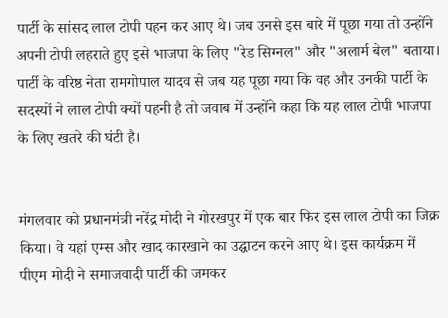पार्टी के सांसद लाल टोपी पहन कर आए थे। जब उनसे इस बारे में पूछा गया तो उन्होंने अपनी टोपी लहराते हुए इसे भाजपा के लिए "रेड सिग्नल" और "अलार्म बेल" बताया। पार्टी के वरिष्ठ नेता रामगोपाल यादव से जब यह पूछा गया कि वह और उनकी पार्टी के सदस्यों ने लाल टोपी क्यों पहनी है तो जवाब में उन्होंने कहा कि यह लाल टोपी भाजपा के लिए खतरे की घंटी है।


मंगलवार को प्रधानमंत्री नरेंद्र मोदी ने गोरखपुर में एक बार फिर इस लाल टोपी का जिक्र किया। वे यहां एम्स और खाद कारखाने का उद्घाटन करने आए थे। इस कार्यक्रम में पीएम मोदी ने समाजवादी पार्टी की जमकर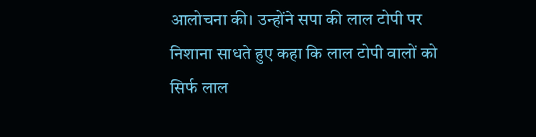आलोचना की। उन्होंने सपा की लाल टोपी पर निशाना साधते हुए कहा कि लाल टोपी वालों को सिर्फ लाल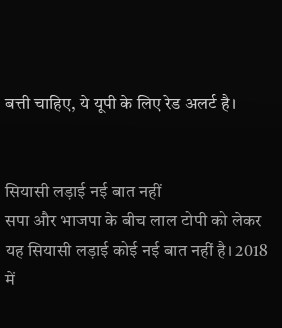बत्ती चाहिए, ये यूपी के लिए रेड अलर्ट है।


सियासी लड़ाई नई बात नहीं
सपा और भाजपा के बीच लाल टोपी को लेकर यह सियासी लड़ाई कोई नई बात नहीं है। 2018 में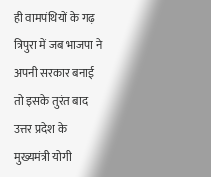ही वामपंथियों के गढ़ त्रिपुरा में जब भाजपा ने अपनी सरकार बनाई तो इसके तुरंत बाद उत्तर प्रदेश के मुख्यमंत्री योगी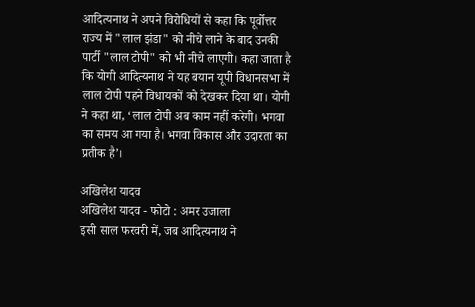आदित्यनाथ ने अपने विरोधियों से कहा कि पूर्वोत्तर राज्य में "लाल झंडा" को नीचे लाने के बाद उनकी पार्टी "लाल टोपी" को भी नीचे लाएगी। कहा जाता है कि योगी आदित्यनाथ ने यह बयान यूपी विधानसभा में लाल टोपी पहने विधायकों को देखकर दिया था। योगी ने कहा था, ‘लाल टोपी अब काम नहीं करेगी। भगवा का समय आ गया है। भगवा विकास और उदारता का प्रतीक है’।

अखिलेश यादव
अखिलेश यादव - फोटो : अमर उजाला
इसी साल फरवरी में, जब आदित्यनाथ ने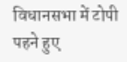विधानसभा में टोपी पहने हुए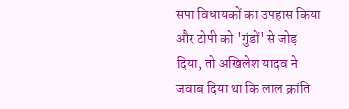सपा विधायकों का उपहास किया और टोपी को 'गुंडों' से जोड़ दिया, तो अखिलेश यादव ने जवाब दिया था कि लाल क्रांति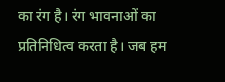का रंग है। रंग भावनाओं का प्रतिनिधित्व करता है। जब हम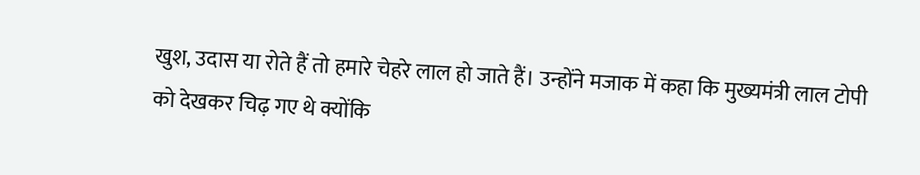खुश, उदास या रोते हैं तो हमारे चेहरे लाल हो जाते हैं। उन्होंने मजाक में कहा कि मुख्यमंत्री लाल टोपी को देखकर चिढ़ गए थे क्योंकि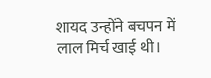शायद उन्होंने बचपन में लाल मिर्च खाई थी।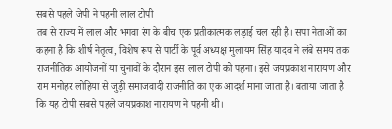सबसे पहले जेपी ने पहनी लाल टोपी
तब से राज्य में लाल और भगवा रंग के बीच एक प्रतीकात्मक लड़ाई चल रही है। सपा नेताओं का कहना है कि शीर्ष नेतृत्व, विशेष रूप से पार्टी के पूर्व अध्यक्ष मुलायम सिंह यादव ने लंबे समय तक राजनीतिक आयोजनों या चुनावों के दौरान इस लाल टोपी को पहना। इसे जयप्रकाश नारायण और राम मनोहर लोहिया से जुड़ी समाजवादी राजनीति का एक आदर्श माना जाता है। बताया जाता है कि यह टोपी सबसे पहले जयप्रकाश नारायण ने पहनी थी।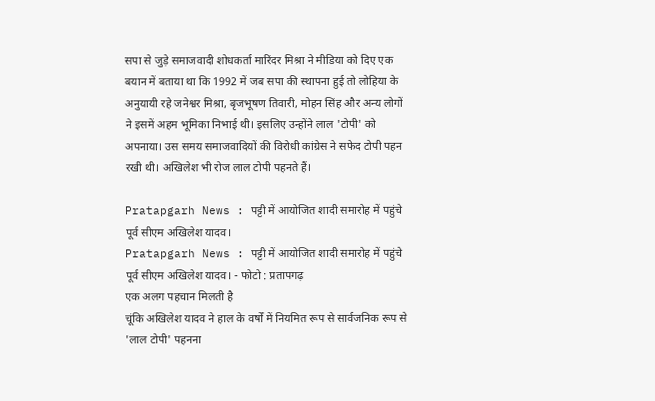सपा से जुड़े समाजवादी शोधकर्ता मारिंदर मिश्रा ने मीडिया को दिए एक बयान में बताया था कि 1992 में जब सपा की स्थापना हुई तो लोहिया के अनुयायी रहे जनेश्वर मिश्रा, बृजभूषण तिवारी, मोहन सिंह और अन्य लोगों ने इसमें अहम भूमिका निभाई थी। इसलिए उन्होंने लाल 'टोपी' को अपनाया। उस समय समाजवादियों की विरोधी कांग्रेस ने सफेद टोपी पहन रखी थी। अखिलेश भी रोज लाल टोपी पहनते हैं।

Pratapgarh News : पट्टी में आयोजित शादी समारोह में पहुंचे पूर्व सीएम अखिलेश यादव।
Pratapgarh News : पट्टी में आयोजित शादी समारोह में पहुंचे पूर्व सीएम अखिलेश यादव। - फोटो : प्रतापगढ़
एक अलग पहचान मिलती है
चूंकि अखिलेश यादव ने हाल के वर्षों में नियमित रूप से सार्वजनिक रूप से 'लाल टोपी' पहनना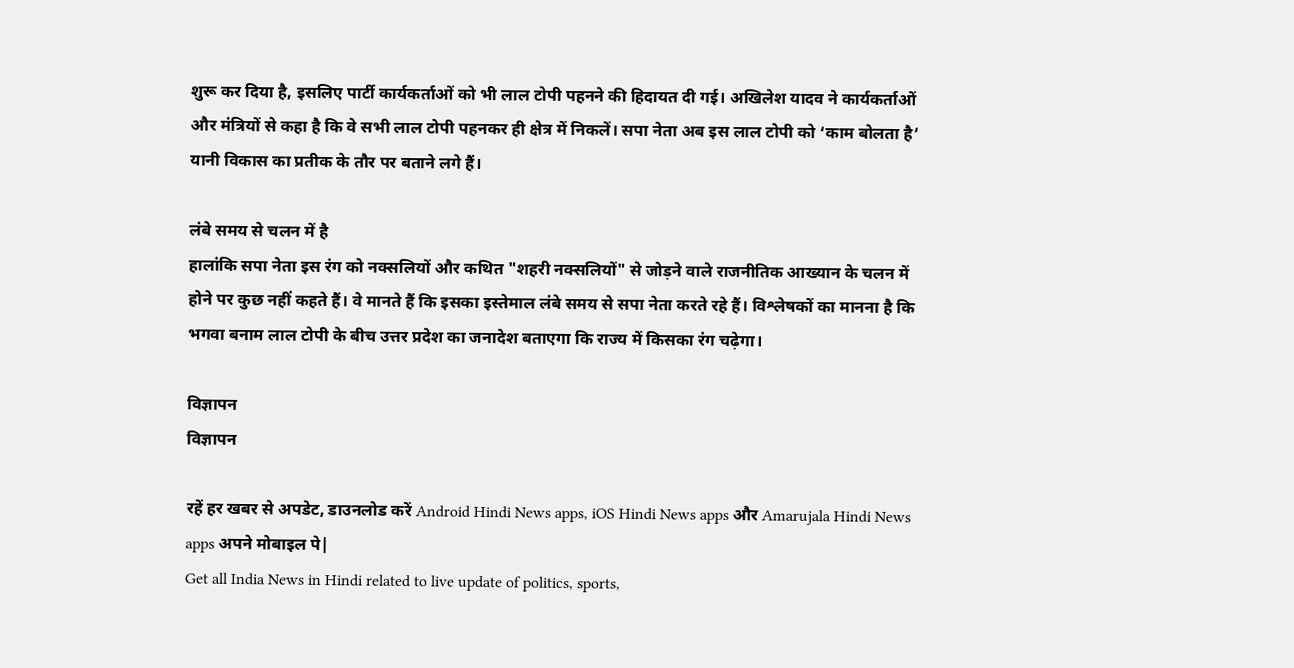शुरू कर दिया है, इसलिए पार्टी कार्यकर्ताओं को भी लाल टोपी पहनने की हिदायत दी गई। अखिलेश यादव ने कार्यकर्ताओं और मंत्रियों से कहा है कि वे सभी लाल टोपी पहनकर ही क्षेत्र में निकलें। सपा नेता अब इस लाल टोपी को ‘काम बोलता है’ यानी विकास का प्रतीक के तौर पर बताने लगे हैं।

लंबे समय से चलन में है
हालांकि सपा नेता इस रंग को नक्सलियों और कथित "शहरी नक्सलियों" से जोड़ने वाले राजनीतिक आख्यान के चलन में होने पर कुछ नहीं कहते हैं। वे मानते हैं कि इसका इस्तेमाल लंबे समय से सपा नेता करते रहे हैं। विश्लेषकों का मानना है कि भगवा बनाम लाल टोपी के बीच उत्तर प्रदेश का जनादेश बताएगा कि राज्य में किसका रंग चढ़ेगा।

विज्ञापन
विज्ञापन

रहें हर खबर से अपडेट, डाउनलोड करें Android Hindi News apps, iOS Hindi News apps और Amarujala Hindi News apps अपने मोबाइल पे|
Get all India News in Hindi related to live update of politics, sports,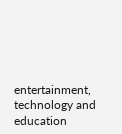entertainment, technology and education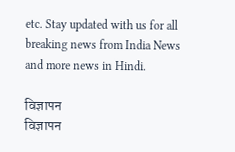etc. Stay updated with us for all breaking news from India News and more news in Hindi.

विज्ञापन
विज्ञापन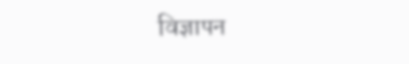विज्ञापन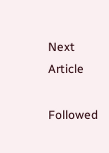Next Article

Followed